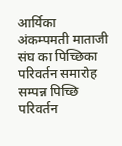आर्यिका अंकम्पमती माताजी संघ का पिच्छिका परिवर्तन समारोह सम्पन्न पिच्छि परिवर्तन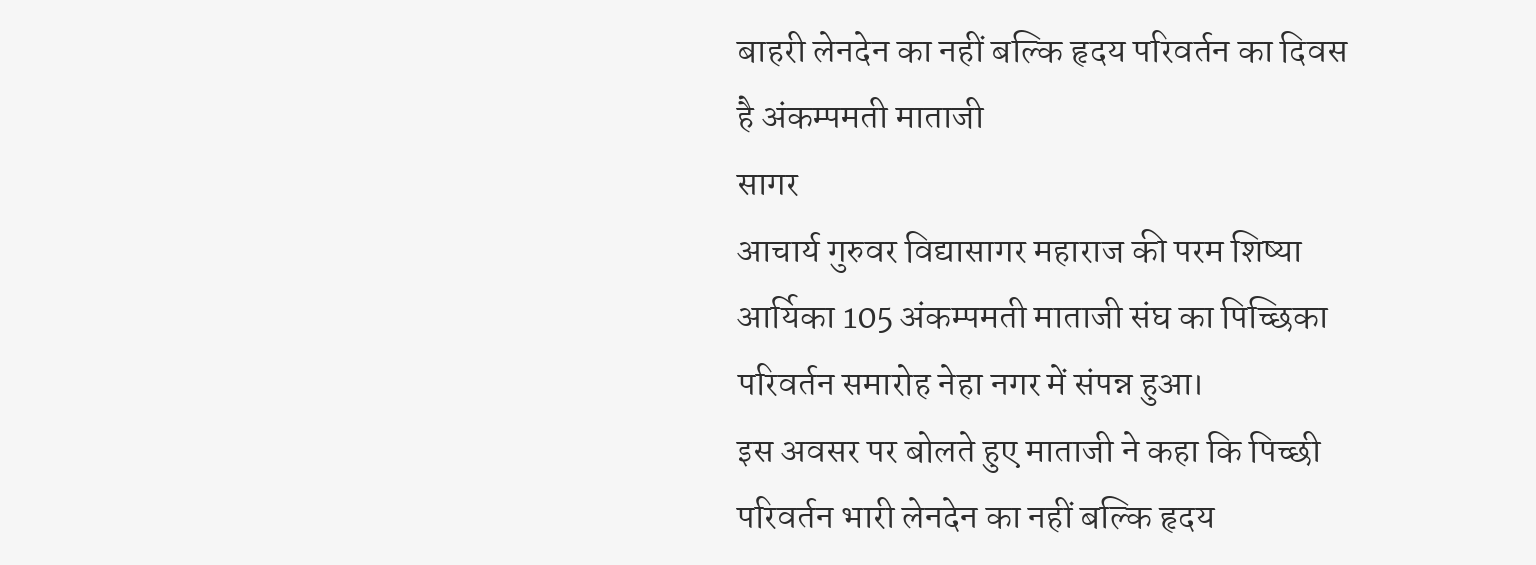बाहरी लेनदेन का नहीं बल्कि हृदय परिवर्तन का दिवस है अंकम्पमती माताजी
सागर
आचार्य गुरुवर विद्यासागर महाराज की परम शिष्या आर्यिका 105 अंकम्पमती माताजी संघ का पिच्छिका परिवर्तन समारोह नेहा नगर में संपन्न हुआ।
इस अवसर पर बोलते हुए माताजी ने कहा कि पिच्छी परिवर्तन भारी लेनदेन का नहीं बल्कि हृदय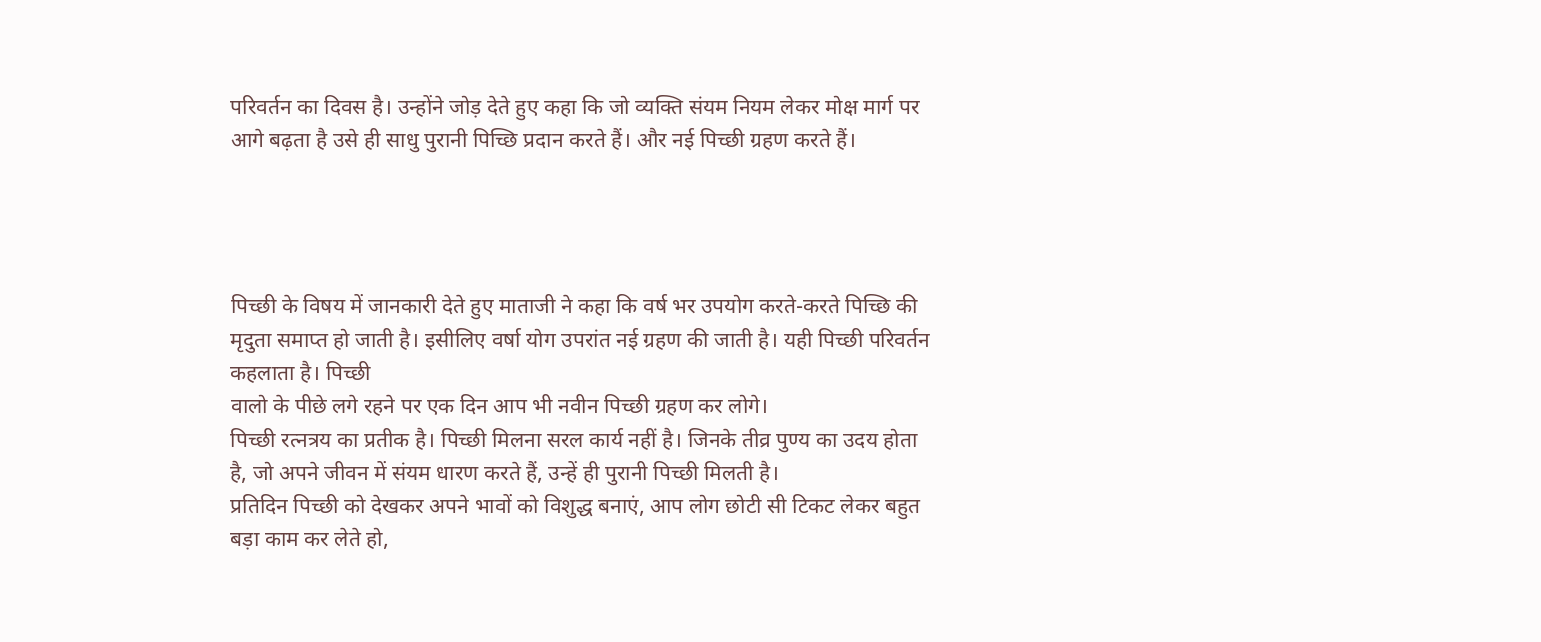परिवर्तन का दिवस है। उन्होंने जोड़ देते हुए कहा कि जो व्यक्ति संयम नियम लेकर मोक्ष मार्ग पर आगे बढ़ता है उसे ही साधु पुरानी पिच्छि प्रदान करते हैं। और नई पिच्छी ग्रहण करते हैं।




पिच्छी के विषय में जानकारी देते हुए माताजी ने कहा कि वर्ष भर उपयोग करते-करते पिच्छि की मृदुता समाप्त हो जाती है। इसीलिए वर्षा योग उपरांत नई ग्रहण की जाती है। यही पिच्छी परिवर्तन कहलाता है। पिच्छी
वालो के पीछे लगे रहने पर एक दिन आप भी नवीन पिच्छी ग्रहण कर लोगे।
पिच्छी रत्नत्रय का प्रतीक है। पिच्छी मिलना सरल कार्य नहीं है। जिनके तीव्र पुण्य का उदय होता है, जो अपने जीवन में संयम धारण करते हैं, उन्हें ही पुरानी पिच्छी मिलती है।
प्रतिदिन पिच्छी को देखकर अपने भावों को विशुद्ध बनाएं, आप लोग छोटी सी टिकट लेकर बहुत बड़ा काम कर लेते हो,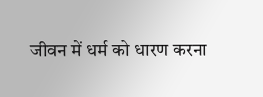जीवन में धर्म को धारण करना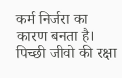कर्म निर्जरा का कारण बनता है।
पिच्छी जीवो की रक्षा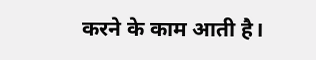करने के काम आती है।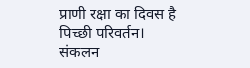प्राणी रक्षा का दिवस है पिच्छी परिवर्तन।
संकलन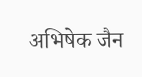अभिषेक जैन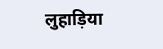लुहाड़िया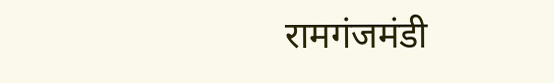रामगंजमंडी